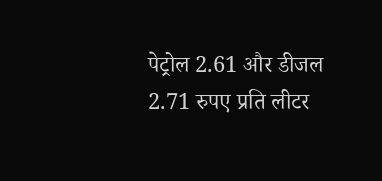पेट्रोल 2.61 और डीजल 2.71 रुपए प्रति लीटर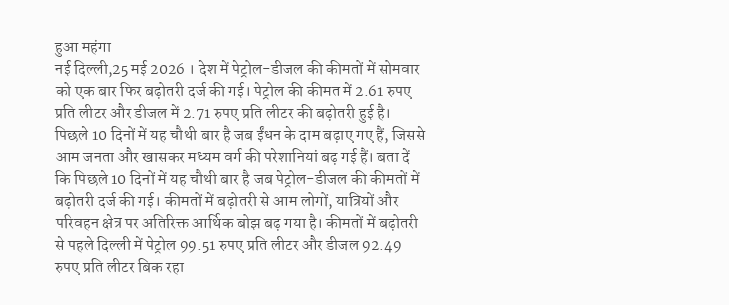हुआ महंगा
नई दिल्ली,25 मई 2026 । देश में पेट्रोल-डीजल की कीमतों में सोमवार को एक बार फिर बढ़ोतरी दर्ज की गई। पेट्रोल की कीमत में 2.61 रुपए प्रति लीटर और डीजल में 2.71 रुपए प्रति लीटर की बढ़ोतरी हुई है। पिछले 10 दिनों में यह चौथी बार है जब ईंधन के दाम बढ़ाए गए हैं, जिससे आम जनता और खासकर मध्यम वर्ग की परेशानियां बढ़ गई हैं। बता दें कि पिछले 10 दिनों में यह चौथी बार है जब पेट्रोल-डीजल की कीमतों में बढ़ोतरी दर्ज की गई। कीमतों में बढ़ोतरी से आम लोगों, यात्रियों और परिवहन क्षेत्र पर अतिरिक्त आर्थिक बोझ बढ़ गया है। कीमतों में बढ़ोतरी से पहले दिल्ली में पेट्रोल 99.51 रुपए प्रति लीटर और डीजल 92.49 रुपए प्रति लीटर बिक रहा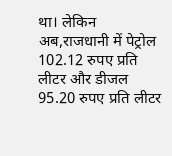था। लेकिन अब,राजधानी में पेट्रोल 102.12 रुपए प्रति लीटर और डीजल 95.20 रुपए प्रति लीटर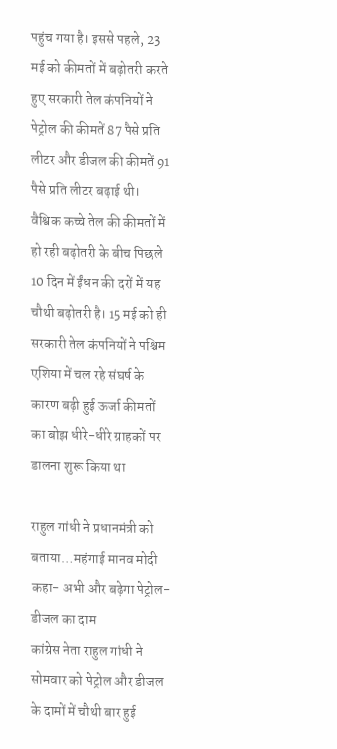पहुंच गया है। इससे पहले, 23 मई को कीमतों में बढ़ोतरी करते हुए सरकारी तेल कंपनियों ने पेट्रोल की कीमतें 87 पैसे प्रति लीटर और डीजल की कीमतें 91 पैसे प्रति लीटर बढ़ाई थी।
वैश्विक कच्चे तेल की कीमतों में हो रही बढ़ोतरी के बीच पिछले 10 दिन में ईंधन की दरों में यह चौथी बढ़ोतरी है। 15 मई को ही सरकारी तेल कंपनियों ने पश्चिम एशिया में चल रहे संघर्ष के कारण बढ़ी हुई ऊर्जा कीमतों का बोझ धीरे-धीरे ग्राहकों पर डालना शुरू किया था

राहुल गांधी ने प्रधानमंत्री को बताया…महंगाई मानव मोदी कहा- अभी और बढ़ेगा पेट्रोल-डीजल का दाम
कांग्रेस नेता राहुल गांधी ने सोमवार को पेट्रोल और डीजल के दामों में चौथी बार हुई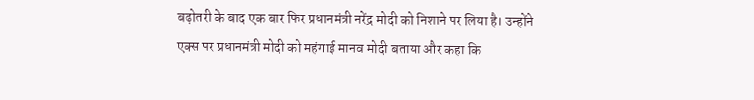बढ़ोतरी के बाद एक बार फिर प्रधानमंत्री नरेंद्र मोदी को निशाने पर लिया है। उन्होंने एक्स पर प्रधानमंत्री मोदी को महंगाई मानव मोदी बताया और कहा कि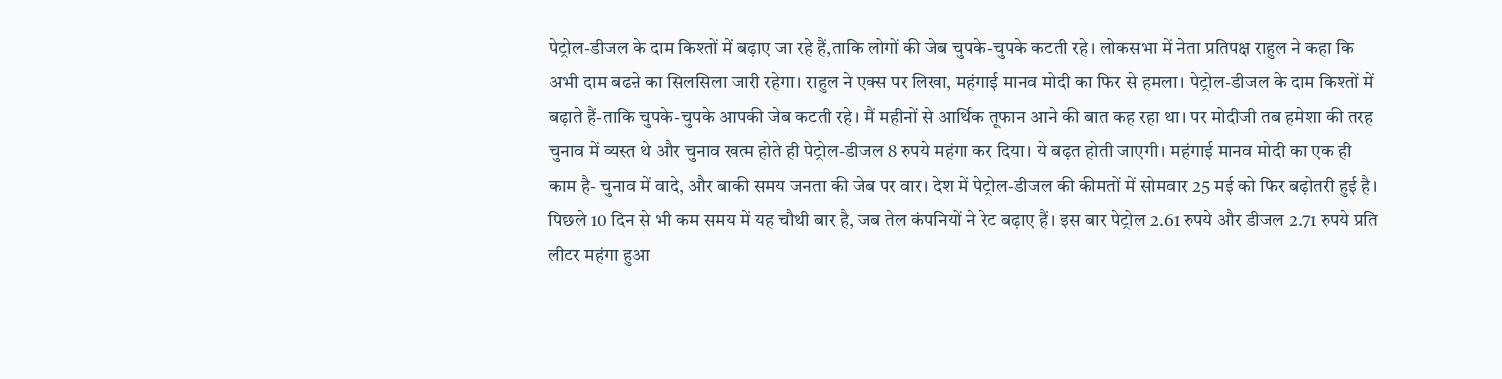पेट्रोल-डीजल के दाम किश्तों में बढ़ाए जा रहे हैं,ताकि लोगों की जेब चुपके-चुपके कटती रहे। लोकसभा में नेता प्रतिपक्ष राहुल ने कहा कि अभी दाम बढऩे का सिलसिला जारी रहेगा। राहुल ने एक्स पर लिखा, महंगाई मानव मोदी का फिर से हमला। पेट्रोल-डीजल के दाम किश्तों में बढ़ाते हैं-ताकि चुपके-चुपके आपकी जेब कटती रहे। मैं महीनों से आर्थिक तूफान आने की बात कह रहा था। पर मोदीजी तब हमेशा की तरह चुनाव में व्यस्त थे और चुनाव खत्म होते ही पेट्रोल-डीजल 8 रुपये महंगा कर दिया। ये बढ़त होती जाएगी। महंगाई मानव मोदी का एक ही काम है- चुनाव में वादे, और बाकी समय जनता की जेब पर वार। देश में पेट्रोल-डीजल की कीमतों में सोमवार 25 मई को फिर बढ़ोतरी हुई है। पिछले 10 दिन से भी कम समय में यह चौथी बार है, जब तेल कंपनियों ने रेट बढ़ाए हैं। इस बार पेट्रोल 2.61 रुपये और डीजल 2.71 रुपये प्रति लीटर महंगा हुआ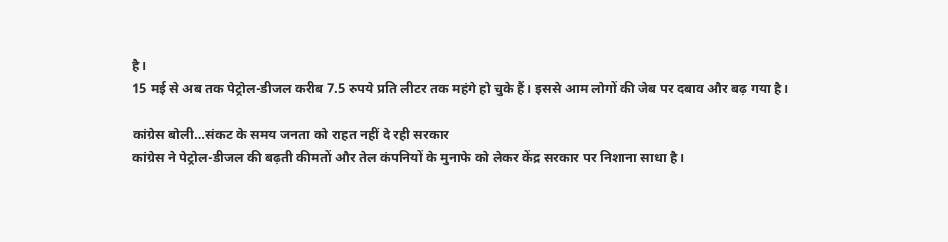है।
15 मई से अब तक पेट्रोल-डीजल करीब 7.5 रुपये प्रति लीटर तक महंगे हो चुके हैं। इससे आम लोगों की जेब पर दबाव और बढ़ गया है।

कांग्रेस बोली…संकट के समय जनता को राहत नहीं दे रही सरकार
कांग्रेस ने पेट्रोल-डीजल की बढ़ती कीमतों और तेल कंपनियों के मुनाफे को लेकर केंद्र सरकार पर निशाना साधा है।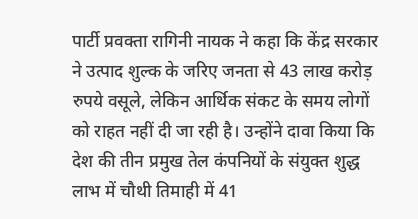पार्टी प्रवक्ता रागिनी नायक ने कहा कि केंद्र सरकार ने उत्पाद शुल्क के जरिए जनता से 43 लाख करोड़ रुपये वसूले, लेकिन आर्थिक संकट के समय लोगों को राहत नहीं दी जा रही है। उन्होंने दावा किया कि देश की तीन प्रमुख तेल कंपनियों के संयुक्त शुद्ध लाभ में चौथी तिमाही में 41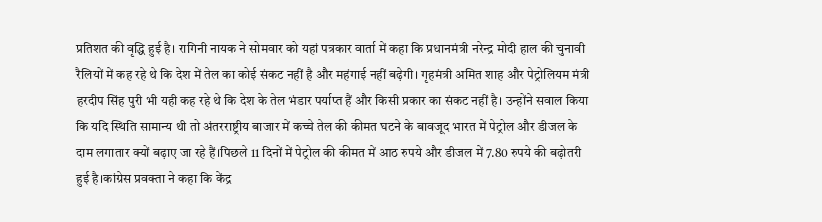प्रतिशत की वृद्धि हुई है। रागिनी नायक ने सोमवार को यहां पत्रकार वार्ता में कहा कि प्रधानमंत्री नरेन्द्र मोदी हाल की चुनावी रैलियों में कह रहे थे कि देश में तेल का कोई संकट नहीं है और महंगाई नहीं बढ़ेगी। गृहमंत्री अमित शाह और पेट्रोलियम मंत्री हरदीप सिंह पुरी भी यही कह रहे थे कि देश के तेल भंडार पर्याप्त हैं और किसी प्रकार का संकट नहीं है। उन्होंने सवाल किया कि यदि स्थिति सामान्य थी तो अंतरराष्ट्रीय बाजार में कच्चे तेल की कीमत घटने के बावजूद भारत में पेट्रोल और डीजल के दाम लगातार क्यों बढ़ाए जा रहे हैं।पिछले 11 दिनों में पेट्रोल की कीमत में आठ रुपये और डीजल में 7.80 रुपये की बढ़ोतरी हुई है।कांग्रेस प्रवक्ता ने कहा कि केंद्र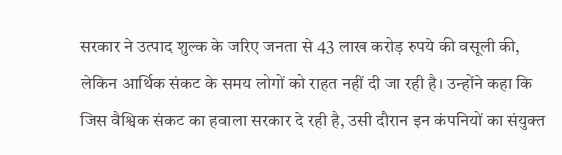सरकार ने उत्पाद शुल्क के जरिए जनता से 43 लाख करोड़ रुपये की वसूली की, लेकिन आर्थिक संकट के समय लोगों को राहत नहीं दी जा रही है। उन्होंने कहा कि जिस वैश्विक संकट का हवाला सरकार दे रही है, उसी दौरान इन कंपनियों का संयुक्त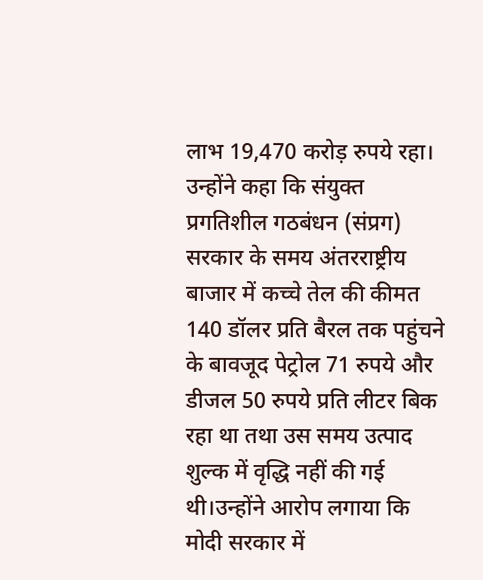लाभ 19,470 करोड़ रुपये रहा। उन्होंने कहा कि संयुक्त प्रगतिशील गठबंधन (संप्रग) सरकार के समय अंतरराष्ट्रीय बाजार में कच्चे तेल की कीमत 140 डॉलर प्रति बैरल तक पहुंचने के बावजूद पेट्रोल 71 रुपये और डीजल 50 रुपये प्रति लीटर बिक रहा था तथा उस समय उत्पाद शुल्क में वृद्धि नहीं की गई थी।उन्होंने आरोप लगाया कि मोदी सरकार में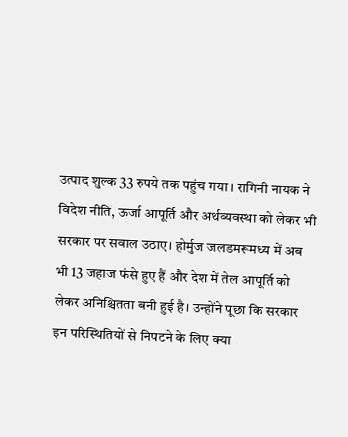उत्पाद शुल्क 33 रुपये तक पहुंच गया। रागिनी नायक ने विदेश नीति, ऊर्जा आपूर्ति और अर्थव्यवस्था को लेकर भी सरकार पर सवाल उठाए। होर्मुज जलडमरूमध्य में अब भी 13 जहाज फंसे हुए हैं और देश में तेल आपूर्ति को लेकर अनिश्चितता बनी हुई है। उन्होंने पूछा कि सरकार इन परिस्थितियों से निपटने के लिए क्या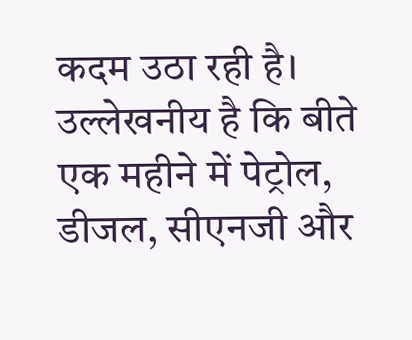कदम उठा रही है। उल्लेखनीय है कि बीते एक महीने में पेट्रोल, डीजल, सीएनजी और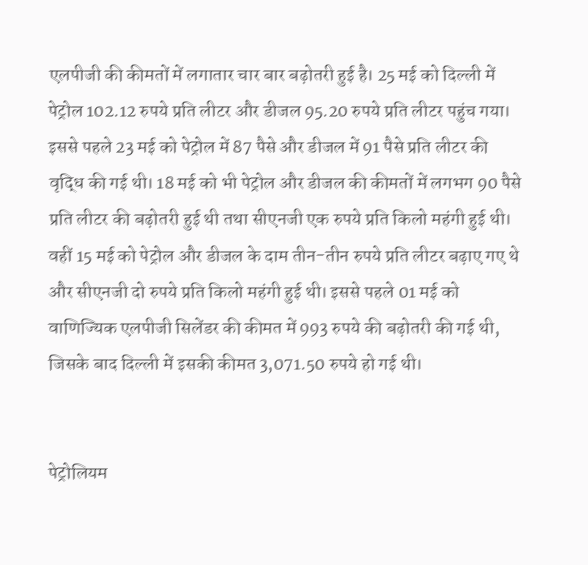एलपीजी की कीमतों में लगातार चार बार बढ़ोतरी हुई है। 25 मई को दिल्ली में पेट्रोल 102.12 रुपये प्रति लीटर और डीजल 95.20 रुपये प्रति लीटर पहुंच गया। इससे पहले 23 मई को पेट्रोल में 87 पैसे और डीजल में 91 पैसे प्रति लीटर की वृद्धि की गई थी। 18 मई को भी पेट्रोल और डीजल की कीमतों में लगभग 90 पैसे प्रति लीटर की बढ़ोतरी हुई थी तथा सीएनजी एक रुपये प्रति किलो महंगी हुई थी। वहीं 15 मई को पेट्रोल और डीजल के दाम तीन-तीन रुपये प्रति लीटर बढ़ाए गए थे और सीएनजी दो रुपये प्रति किलो महंगी हुई थी। इससे पहले 01 मई को वाणिज्यिक एलपीजी सिलेंडर की कीमत में 993 रुपये की बढ़ोतरी की गई थी, जिसके बाद दिल्ली में इसकी कीमत 3,071.50 रुपये हो गई थी।


पेट्रोलियम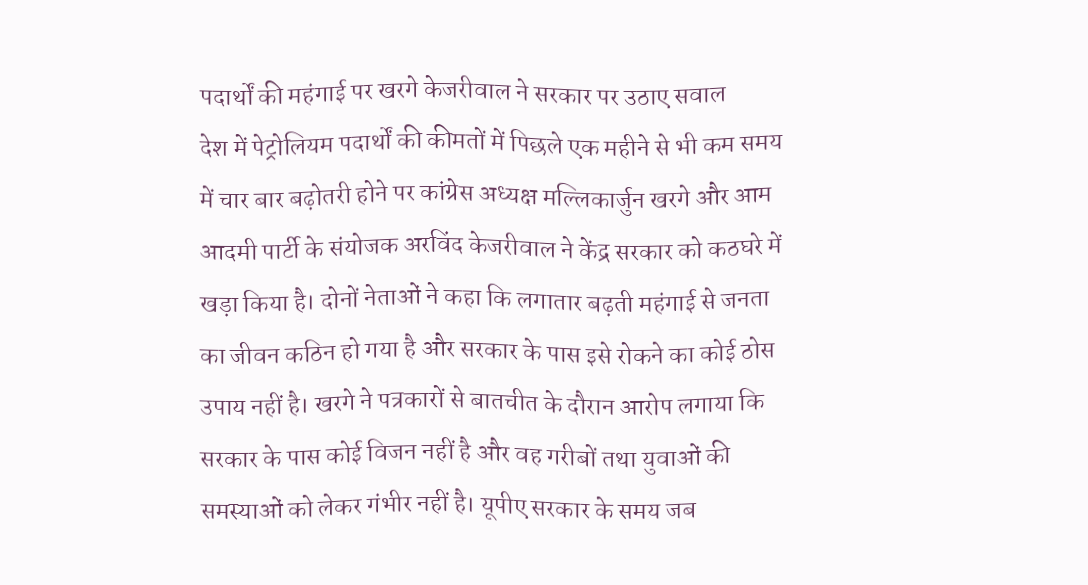पदार्थों की महंगाई पर खरगे केजरीवाल ने सरकार पर उठाए सवाल
देश में पेट्रोलियम पदार्थों की कीमतों में पिछले एक महीने से भी कम समय में चार बार बढ़ोतरी होने पर कांग्रेस अध्यक्ष मल्लिकार्जुन खरगे और आम आदमी पार्टी के संयोजक अरविंद केजरीवाल ने केंद्र सरकार को कठघरे में खड़ा किया है। दोनों नेताओं ने कहा कि लगातार बढ़ती महंगाई से जनता का जीवन कठिन हो गया है और सरकार के पास इसे रोकने का कोई ठोस उपाय नहीं है। खरगे ने पत्रकारों से बातचीत के दौरान आरोप लगाया कि सरकार के पास कोई विजन नहीं है और वह गरीबों तथा युवाओं की समस्याओं को लेकर गंभीर नहीं है। यूपीए सरकार के समय जब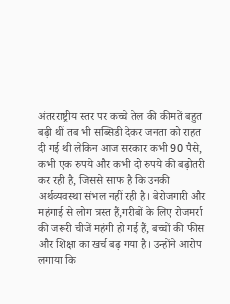अंतरराष्ट्रीय स्तर पर कच्चे तेल की कीमतें बहुत बढ़ी थीं तब भी सब्सिडी देकर जनता को राहत दी गई थी लेकिन आज सरकार कभी 90 पैसे, कभी एक रुपये और कभी दो रुपये की बढ़ोतरी कर रही है, जिससे साफ है कि उनकी अर्थव्यवस्था संभल नहीं रही है। बेरोजगारी और महंगाई से लोग त्रस्त हैं,गरीबों के लिए रोजमर्रा की जरूरी चीजें महंगी हो गई हैं, बच्चों की फीस और शिक्षा का खर्च बढ़ गया है। उन्होंने आरोप लगाया कि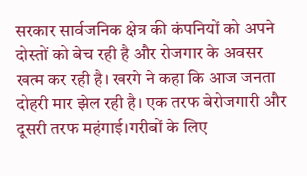सरकार सार्वजनिक क्षेत्र की कंपनियों को अपने दोस्तों को बेच रही है और रोजगार के अवसर खत्म कर रही है। खरगे ने कहा कि आज जनता दोहरी मार झेल रही है। एक तरफ बेरोजगारी और दूसरी तरफ महंगाई।गरीबों के लिए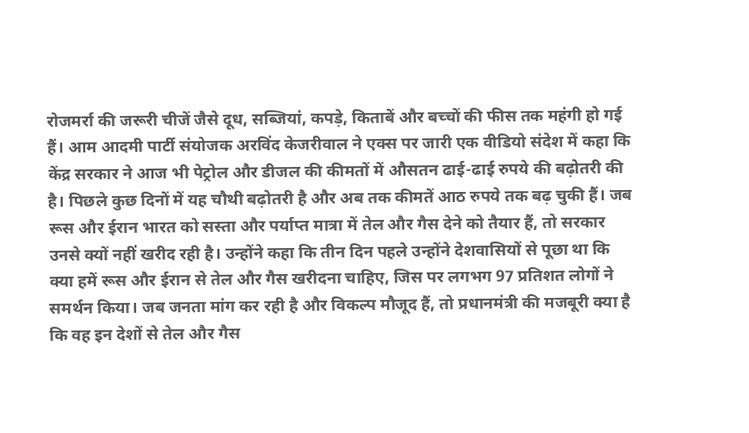रोजमर्रा की जरूरी चीजें जैसे दूध, सब्जियां, कपड़े, किताबें और बच्चों की फीस तक महंगी हो गई हैं। आम आदमी पार्टी संयोजक अरविंद केजरीवाल ने एक्स पर जारी एक वीडियो संदेश में कहा कि केंद्र सरकार ने आज भी पेट्रोल और डीजल की कीमतों में औसतन ढाई-ढाई रुपये की बढ़ोतरी की है। पिछले कुछ दिनों में यह चौथी बढ़ोतरी है और अब तक कीमतें आठ रुपये तक बढ़ चुकी हैं। जब रूस और ईरान भारत को सस्ता और पर्याप्त मात्रा में तेल और गैस देने को तैयार हैं, तो सरकार उनसे क्यों नहीं खरीद रही है। उन्होंने कहा कि तीन दिन पहले उन्होंने देशवासियों से पूछा था कि क्या हमें रूस और ईरान से तेल और गैस खरीदना चाहिए, जिस पर लगभग 97 प्रतिशत लोगों ने समर्थन किया। जब जनता मांग कर रही है और विकल्प मौजूद हैं, तो प्रधानमंत्री की मजबूरी क्या है कि वह इन देशों से तेल और गैस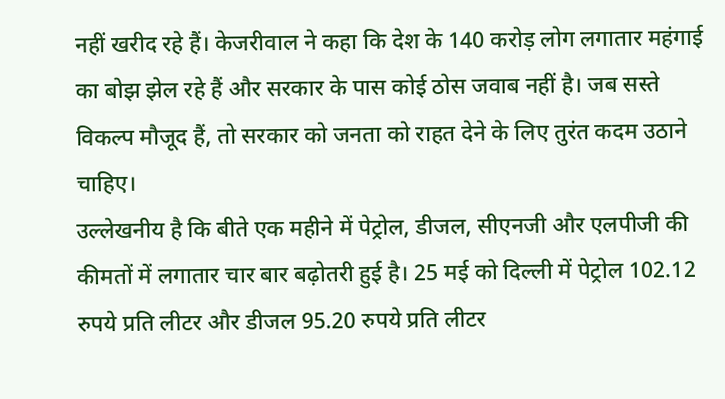नहीं खरीद रहे हैं। केजरीवाल ने कहा कि देश के 140 करोड़ लोग लगातार महंगाई का बोझ झेल रहे हैं और सरकार के पास कोई ठोस जवाब नहीं है। जब सस्ते विकल्प मौजूद हैं, तो सरकार को जनता को राहत देने के लिए तुरंत कदम उठाने चाहिए।
उल्लेखनीय है कि बीते एक महीने में पेट्रोल, डीजल, सीएनजी और एलपीजी की कीमतों में लगातार चार बार बढ़ोतरी हुई है। 25 मई को दिल्ली में पेट्रोल 102.12 रुपये प्रति लीटर और डीजल 95.20 रुपये प्रति लीटर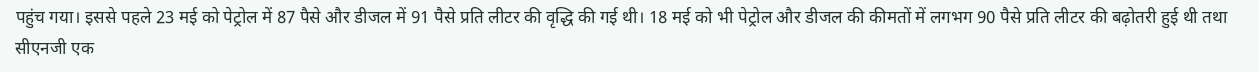पहुंच गया। इससे पहले 23 मई को पेट्रोल में 87 पैसे और डीजल में 91 पैसे प्रति लीटर की वृद्धि की गई थी। 18 मई को भी पेट्रोल और डीजल की कीमतों में लगभग 90 पैसे प्रति लीटर की बढ़ोतरी हुई थी तथा सीएनजी एक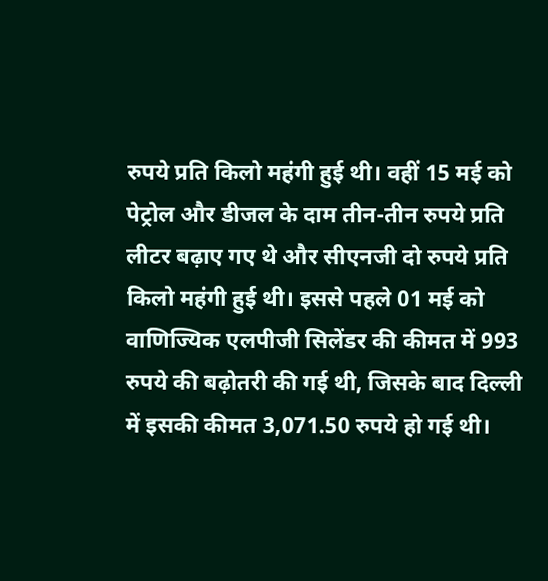रुपये प्रति किलो महंगी हुई थी। वहीं 15 मई को पेट्रोल और डीजल के दाम तीन-तीन रुपये प्रति लीटर बढ़ाए गए थे और सीएनजी दो रुपये प्रति किलो महंगी हुई थी। इससे पहले 01 मई को वाणिज्यिक एलपीजी सिलेंडर की कीमत में 993 रुपये की बढ़ोतरी की गई थी, जिसके बाद दिल्ली में इसकी कीमत 3,071.50 रुपये हो गई थी।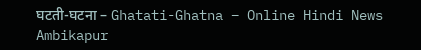घटती-घटना – Ghatati-Ghatna – Online Hindi News Ambikapur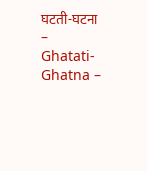घटती-घटना – Ghatati-Ghatna –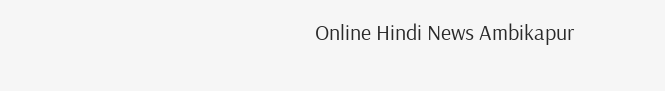Online Hindi News Ambikapur